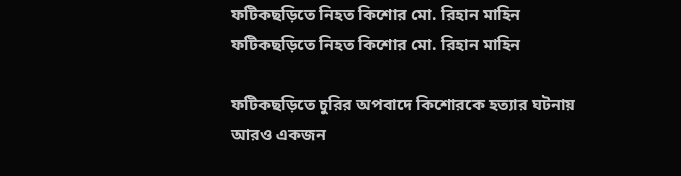ফটিকছড়িতে নিহত কিশোর মো. রিহান মাহিন
ফটিকছড়িতে নিহত কিশোর মো. রিহান মাহিন

ফটিকছড়িতে চুরির অপবাদে কিশোরকে হত্যার ঘটনায় আরও একজন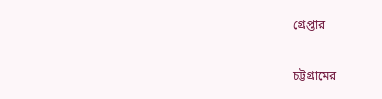গ্রেপ্তার

চট্টগ্রামের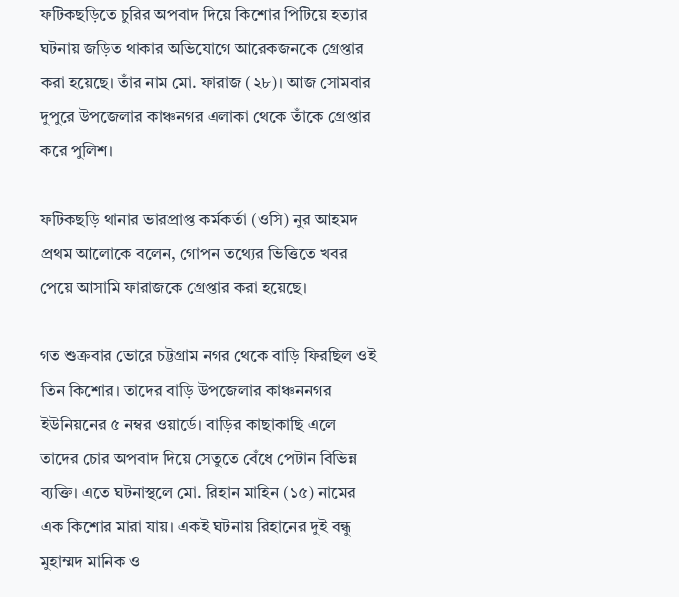ফটিকছড়িতে চুরির অপবাদ দিয়ে কিশোর পিটিয়ে হত্যার ঘটনায় জড়িত থাকার অভিযোগে আরেকজনকে গ্রেপ্তার করা হয়েছে। তাঁর নাম মো. ফারাজ (২৮)। আজ সোমবার দুপুরে উপজেলার কাঞ্চনগর এলাকা থেকে তাঁকে গ্রেপ্তার করে পুলিশ।

ফটিকছড়ি থানার ভারপ্রাপ্ত কর্মকর্তা (ওসি) নুর আহমদ প্রথম আলোকে বলেন, গোপন তথ্যের ভিত্তিতে খবর পেয়ে আসামি ফারাজকে গ্রেপ্তার করা হয়েছে।

গত শুক্রবার ভোরে চট্টগ্রাম নগর থেকে বাড়ি ফিরছিল ওই তিন কিশোর। তাদের বাড়ি উপজেলার কাঞ্চননগর ইউনিয়নের ৫ নম্বর ওয়ার্ডে। বাড়ির কাছাকাছি এলে তাদের চোর অপবাদ দিয়ে সেতুতে বেঁধে পেটান বিভিন্ন ব্যক্তি। এতে ঘটনাস্থলে মো. রিহান মাহিন (১৫) নামের এক কিশোর মারা যায়। একই ঘটনায় রিহানের দুই বন্ধু মুহাম্মদ মানিক ও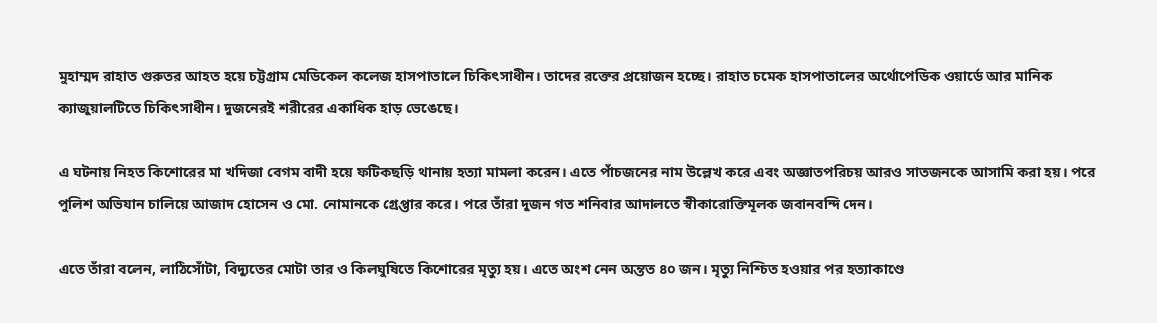মুহাম্মদ রাহাত গুরুতর আহত হয়ে চট্টগ্রাম মেডিকেল কলেজ হাসপাতালে চিকিৎসাধীন। তাদের রক্তের প্রয়োজন হচ্ছে। রাহাত চমেক হাসপাতালের অর্থোপেডিক ওয়ার্ডে আর মানিক ক্যাজুয়ালটিতে চিকিৎসাধীন। দুজনেরই শরীরের একাধিক হাড় ভেঙেছে।

এ ঘটনায় নিহত কিশোরের মা খদিজা বেগম বাদী হয়ে ফটিকছড়ি থানায় হত্যা মামলা করেন। এতে পাঁচজনের নাম উল্লেখ করে এবং অজ্ঞাতপরিচয় আরও সাতজনকে আসামি করা হয়। পরে পুলিশ অভিযান চালিয়ে আজাদ হোসেন ও মো. নোমানকে গ্রেপ্তার করে। পরে তাঁরা দুজন গত শনিবার আদালতে স্বীকারোক্তিমূলক জবানবন্দি দেন।

এতে তাঁরা বলেন, লাঠিসোঁটা, বিদ্যুতের মোটা তার ও কিলঘুষিতে কিশোরের মৃত্যু হয়। এতে অংশ নেন অন্তত ৪০ জন। মৃত্যু নিশ্চিত হওয়ার পর হত্যাকাণ্ডে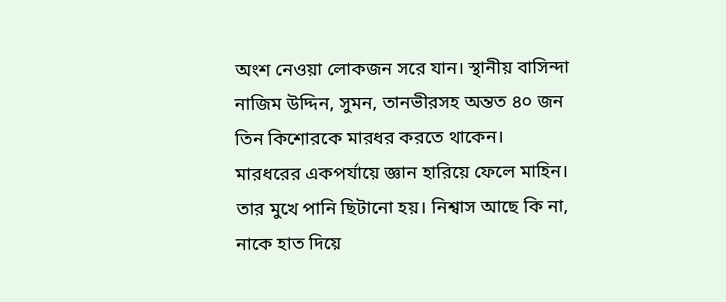অংশ নেওয়া লোকজন সরে যান। স্থানীয় বাসিন্দা নাজিম উদ্দিন, সুমন, তানভীরসহ অন্তত ৪০ জন তিন কিশোরকে মারধর করতে থাকেন। মারধরের একপর্যায়ে জ্ঞান হারিয়ে ফেলে মাহিন। তার মুখে পানি ছিটানো হয়। নিশ্বাস আছে কি না, নাকে হাত দিয়ে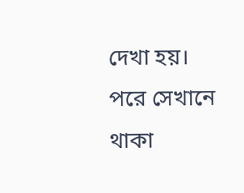দেখা হয়। পরে সেখানে থাকা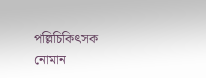পল্লিচিকিৎসক নোমান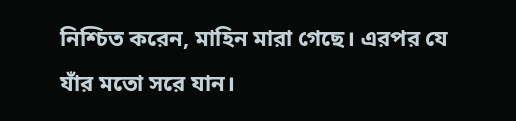নিশ্চিত করেন, মাহিন মারা গেছে। এরপর যে যাঁর মতো সরে যান।